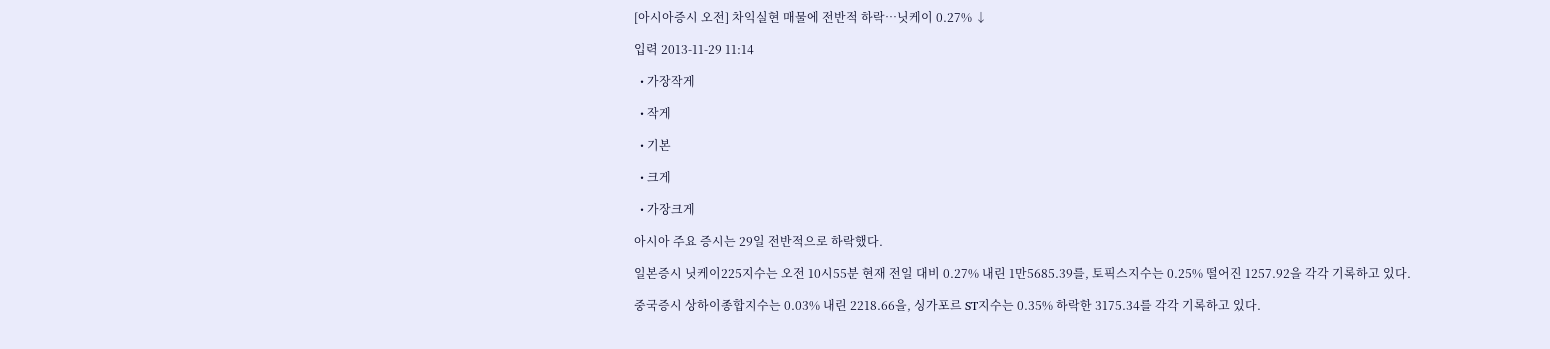[아시아증시 오전] 차익실현 매물에 전반적 하락…닛케이 0.27% ↓

입력 2013-11-29 11:14

  • 가장작게

  • 작게

  • 기본

  • 크게

  • 가장크게

아시아 주요 증시는 29일 전반적으로 하락했다.

일본증시 닛케이225지수는 오전 10시55분 현재 전일 대비 0.27% 내린 1만5685.39를, 토픽스지수는 0.25% 떨어진 1257.92을 각각 기록하고 있다.

중국증시 상하이종합지수는 0.03% 내린 2218.66을, 싱가포르 ST지수는 0.35% 하락한 3175.34를 각각 기록하고 있다.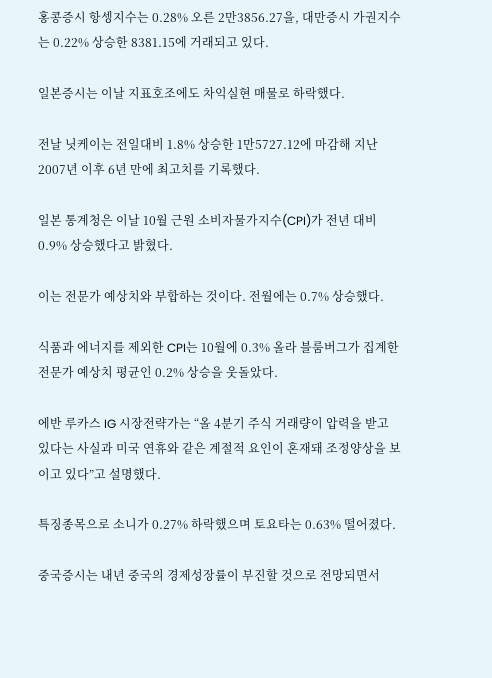홍콩증시 항셍지수는 0.28% 오른 2만3856.27을, 대만증시 가권지수는 0.22% 상승한 8381.15에 거래되고 있다.

일본증시는 이날 지표호조에도 차익실현 매물로 하락했다.

전날 닛케이는 전일대비 1.8% 상승한 1만5727.12에 마감해 지난 2007년 이후 6년 만에 최고치를 기록했다.

일본 통계청은 이날 10월 근원 소비자물가지수(CPI)가 전년 대비 0.9% 상승했다고 밝혔다.

이는 전문가 예상치와 부합하는 것이다. 전월에는 0.7% 상승했다.

식품과 에너지를 제외한 CPI는 10월에 0.3% 올라 블룸버그가 집계한 전문가 예상치 평균인 0.2% 상승을 웃돌았다.

에반 루카스 IG 시장전략가는 “올 4분기 주식 거래량이 압력을 받고 있다는 사실과 미국 연휴와 같은 계절적 요인이 혼재돼 조정양상을 보이고 있다”고 설명했다.

특징종목으로 소니가 0.27% 하락했으며 토요타는 0.63% 떨어졌다.

중국증시는 내년 중국의 경제성장률이 부진할 것으로 전망되면서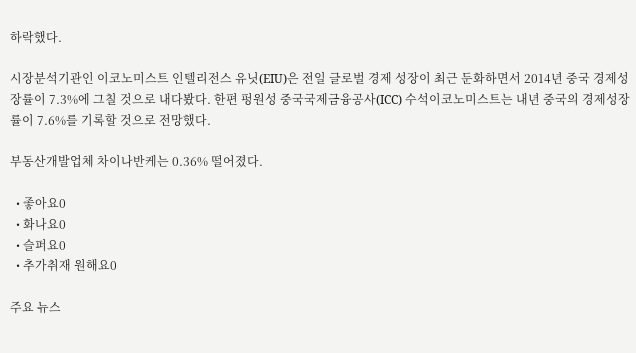하락했다.

시장분석기관인 이코노미스트 인텔리전스 유닛(EIU)은 전일 글로벌 경제 성장이 최근 둔화하면서 2014년 중국 경제성장률이 7.3%에 그칠 것으로 내다봤다. 한편 펑원성 중국국제금융공사(ICC) 수석이코노미스트는 내년 중국의 경제성장률이 7.6%를 기록할 것으로 전망했다.

부동산개발업체 차이나반케는 0.36% 떨어졌다.

  • 좋아요0
  • 화나요0
  • 슬퍼요0
  • 추가취재 원해요0

주요 뉴스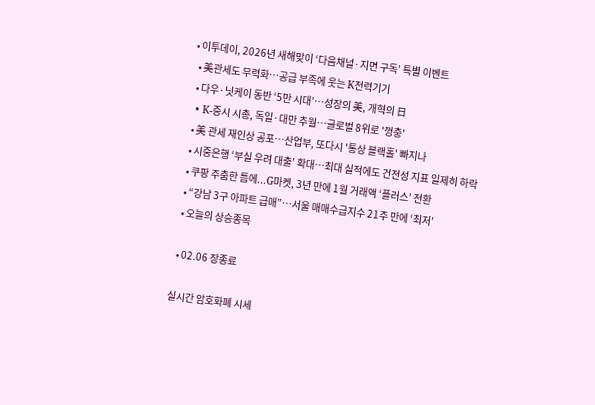• 이투데이, 2026년 새해맞이 ‘다음채널·지면 구독’ 특별 이벤트
  • 美관세도 무력화…공급 부족에 웃는 K전력기기
  • 다우·닛케이 동반 ‘5만 시대’⋯성장의 美, 개혁의 日
  • K-증시 시총, 독일·대만 추월…글로벌 8위로 '껑충'
  • 美 관세 재인상 공포⋯산업부, 또다시 '통상 블랙홀' 빠지나
  • 시중은행 ‘부실 우려 대출’ 확대…최대 실적에도 건전성 지표 일제히 하락
  • 쿠팡 주춤한 틈에...G마켓, 3년 만에 1월 거래액 ‘플러스’ 전환
  • “강남 3구 아파트 급매”…서울 매매수급지수 21주 만에 ‘최저’
  • 오늘의 상승종목

  • 02.06 장종료

실시간 암호화폐 시세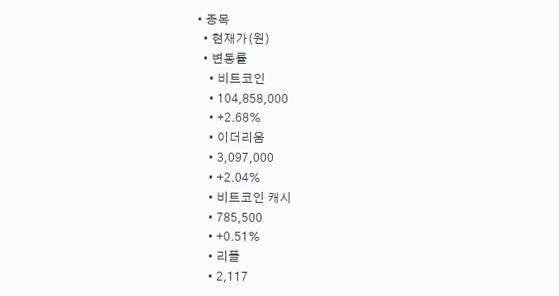• 종목
  • 현재가(원)
  • 변동률
    • 비트코인
    • 104,858,000
    • +2.68%
    • 이더리움
    • 3,097,000
    • +2.04%
    • 비트코인 캐시
    • 785,500
    • +0.51%
    • 리플
    • 2,117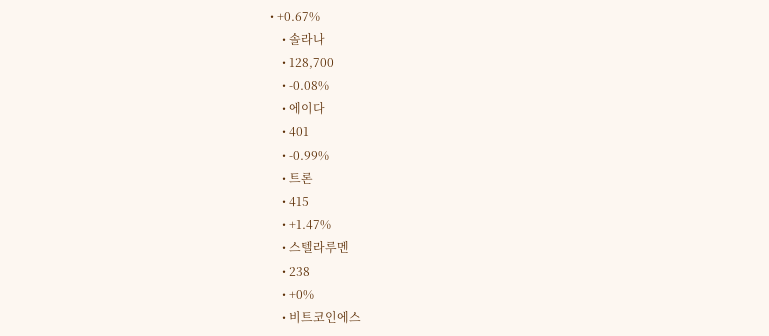• +0.67%
    • 솔라나
    • 128,700
    • -0.08%
    • 에이다
    • 401
    • -0.99%
    • 트론
    • 415
    • +1.47%
    • 스텔라루멘
    • 238
    • +0%
    • 비트코인에스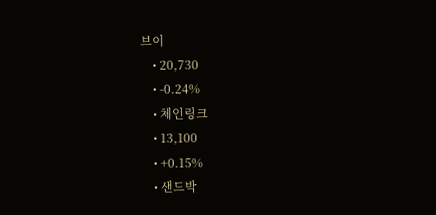브이
    • 20,730
    • -0.24%
    • 체인링크
    • 13,100
    • +0.15%
    • 샌드박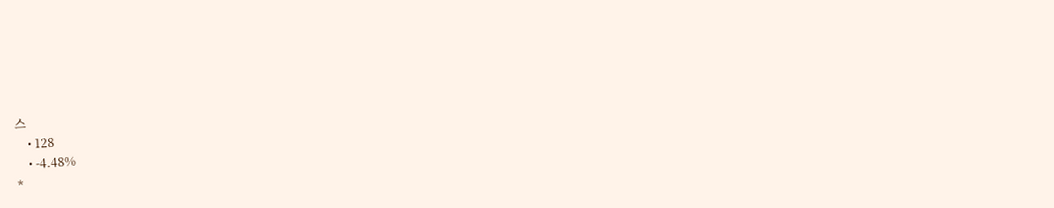스
    • 128
    • -4.48%
*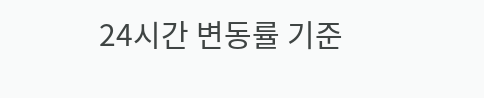24시간 변동률 기준